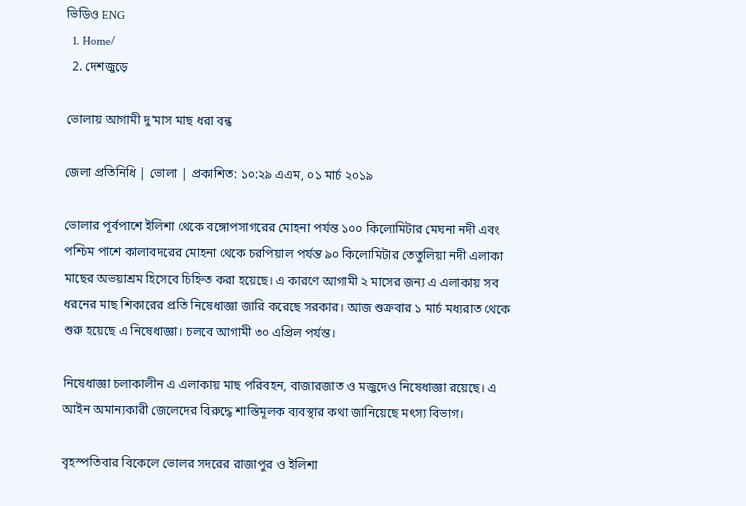ভিডিও ENG
  1. Home/
  2. দেশজুড়ে

ভোলায় আগামী দু’মাস মাছ ধরা বন্ধ

জেলা প্রতিনিধি | ভোলা | প্রকাশিত: ১০:২৯ এএম, ০১ মার্চ ২০১৯

ভোলার পূর্বপাশে ইলিশা থেকে বঙ্গোপসাগরের মোহনা পর্যন্ত ১০০ কিলোমিটার মেঘনা নদী এবং পশ্চিম পাশে কালাবদরের মোহনা থেকে চরপিয়াল পর্যন্ত ৯০ কিলোমিটার তেতুলিয়া নদী এলাকা মাছের অভয়াশ্রম হিসেবে চিহ্নিত করা হয়েছে। এ কারণে আগামী ২ মাসের জন্য এ এলাকায় সব ধরনের মাছ শিকারের প্রতি নিষেধাজ্ঞা জারি করেছে সরকার। আজ শুক্রবার ১ মার্চ মধ্যরাত থেকে শুরু হয়েছে এ নিষেধাজ্ঞা। চলবে আগামী ৩০ এপ্রিল পর্যন্ত।

নিষেধাজ্ঞা চলাকালীন এ এলাকায় মাছ পরিবহন, বাজারজাত ও মজুদেও নিষেধাজ্ঞা রয়েছে। এ আইন অমান্যকারী জেলেদের বিরুদ্ধে শাস্তিমূলক ব্যবস্থার কথা জানিয়েছে মৎস্য বিভাগ।

বৃহস্পতিবার বিকেলে ভোলর সদরের রাজাপুর ও ইলিশা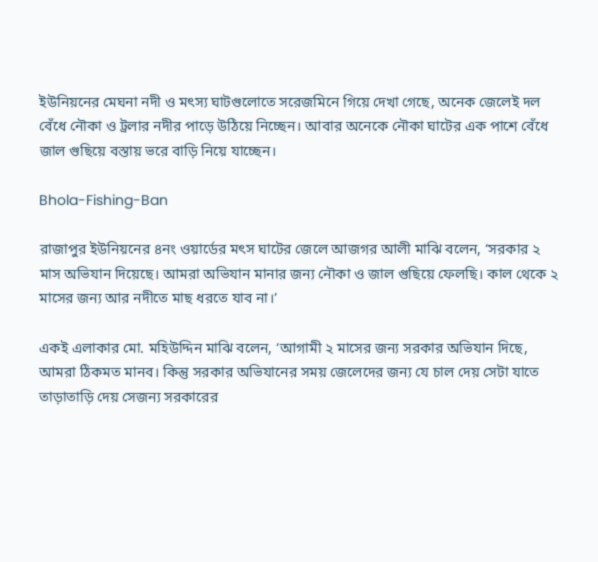ইউনিয়নের মেঘনা নদী ও মৎস্য ঘাটগুলোতে সরেজমিনে গিয়ে দেখা গেছে, অনেক জেলেই দল বেঁধে নৌকা ও ট্রলার নদীর পাড়ে উঠিয়ে নিচ্ছেন। আবার অনেকে নৌকা ঘাটের এক পাশে বেঁধে জাল গুছিয়ে বস্তায় ভরে বাড়ি নিয়ে যাচ্ছেন।

Bhola-Fishing-Ban

রাজাপুর ইউনিয়নের ৪নং ওয়ার্ডের মৎস ঘাটের জেলে আজগর আলী মাঝি বলেন, ‘সরকার ২ মাস অভিযান দিয়েছে। আমরা অভিযান মানার জন্য নৌকা ও জাল গুছিয়ে ফেলছি। কাল থেকে ২ মাসের জন্য আর নদীতে মাছ ধরতে যাব না।’

একই এলাকার মো. মহিউদ্দিন মাঝি বলেন, ‘আগামী ২ মাসের জন্য সরকার অভিযান দিছে, আমরা ঠিকমত মানব। কিন্তু সরকার অভিযানের সময় জেলেদের জন্য যে চাল দেয় সেটা যাতে তাড়াতাড়ি দেয় সেজন্য সরকারের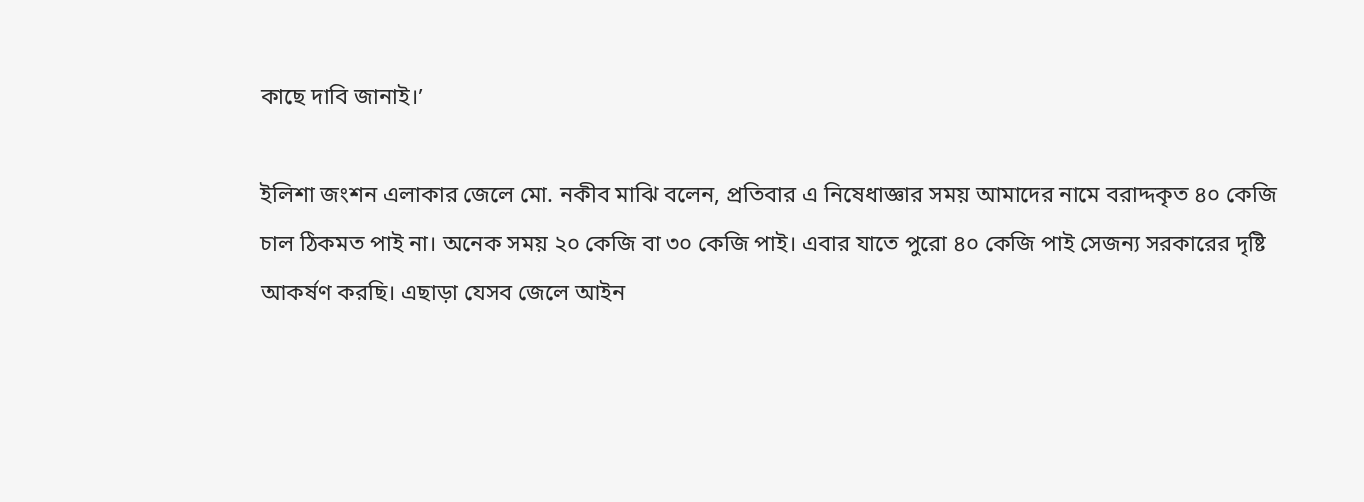কাছে দাবি জানাই।’

ইলিশা জংশন এলাকার জেলে মো. নকীব মাঝি বলেন, প্রতিবার এ নিষেধাজ্ঞার সময় আমাদের নামে বরাদ্দকৃত ৪০ কেজি চাল ঠিকমত পাই না। অনেক সময় ২০ কেজি বা ৩০ কেজি পাই। এবার যাতে পুরো ৪০ কেজি পাই সেজন্য সরকারের দৃষ্টি আকর্ষণ করছি। এছাড়া যেসব জেলে আইন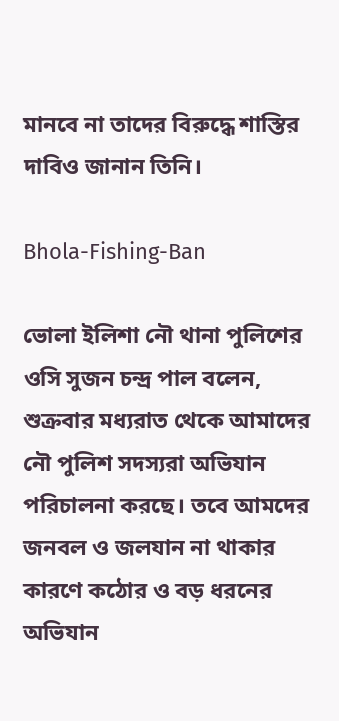মানবে না তাদের বিরুদ্ধে শাস্তির দাবিও জানান তিনি।

Bhola-Fishing-Ban

ভোলা ইলিশা নৌ থানা পুলিশের ওসি সুজন চন্দ্র পাল বলেন, শুক্রবার মধ্যরাত থেকে আমাদের নৌ পুলিশ সদস্যরা অভিযান পরিচালনা করছে। তবে আমদের জনবল ও জলযান না থাকার কারণে কঠোর ও বড় ধরনের অভিযান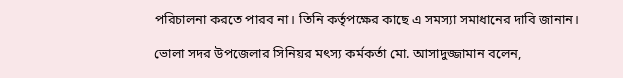পরিচালনা করতে পারব না। তিনি কর্তৃপক্ষের কাছে এ সমস্যা সমাধানের দাবি জানান।

ভোলা সদর উপজেলার সিনিয়র মৎস্য কর্মকর্তা মো. আসাদুজ্জামান বলেন,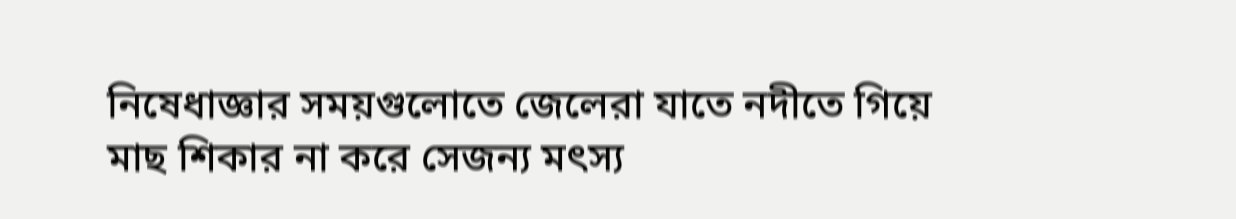নিষেধাজ্ঞার সময়গুলোতে জেলেরা যাতে নদীতে গিয়ে মাছ শিকার না করে সেজন্য মৎস্য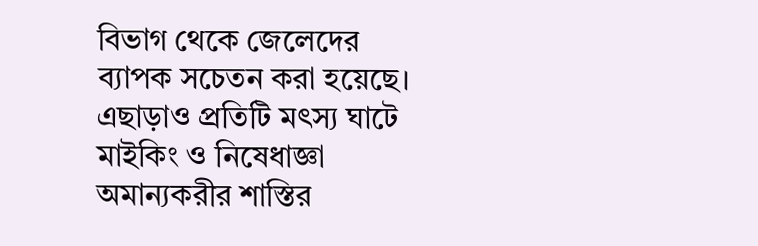বিভাগ থেকে জেলেদের ব্যাপক সচেতন করা হয়েছে। এছাড়াও প্রতিটি মৎস্য ঘাটে মাইকিং ও নিষেধাজ্ঞা অমান্যকরীর শাস্তির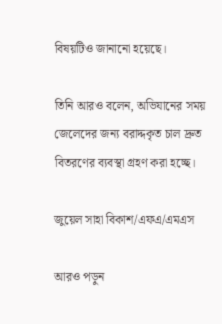বিষয়টিও জানানো হয়েছে।

তিনি আরও বলেন, অভিযানের সময় জেলেদের জন্য বরাদ্দকৃত চাল দ্রুত বিতরণের ব্যবস্থা গ্রহণ করা হচ্ছে।

জুয়েল সাহা বিকাশ/এফএ/এমএস

আরও পড়ুন